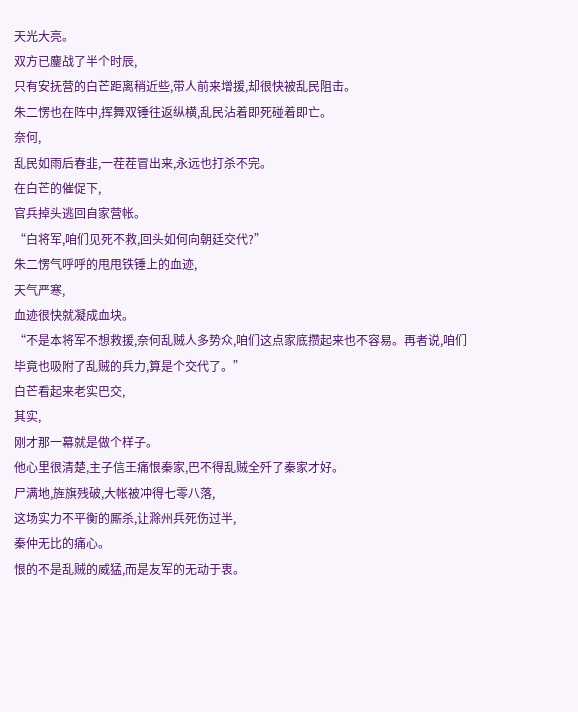天光大亮。
双方已鏖战了半个时辰,
只有安抚营的白芒距离稍近些,带人前来增援,却很快被乱民阻击。
朱二愣也在阵中,挥舞双锤往返纵横,乱民沾着即死碰着即亡。
奈何,
乱民如雨后春韭,一茬茬冒出来,永远也打杀不完。
在白芒的催促下,
官兵掉头逃回自家营帐。
“白将军,咱们见死不救,回头如何向朝廷交代?”
朱二愣气呼呼的甩甩铁锤上的血迹,
天气严寒,
血迹很快就凝成血块。
“不是本将军不想救援,奈何乱贼人多势众,咱们这点家底攒起来也不容易。再者说,咱们毕竟也吸附了乱贼的兵力,算是个交代了。”
白芒看起来老实巴交,
其实,
刚才那一幕就是做个样子。
他心里很清楚,主子信王痛恨秦家,巴不得乱贼全歼了秦家才好。
尸满地,旌旗残破,大帐被冲得七零八落,
这场实力不平衡的厮杀,让滁州兵死伤过半,
秦仲无比的痛心。
恨的不是乱贼的威猛,而是友军的无动于衷。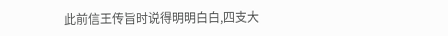此前信王传旨时说得明明白白,四支大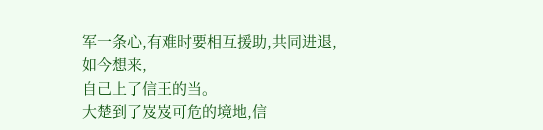军一条心,有难时要相互援助,共同进退,
如今想来,
自己上了信王的当。
大楚到了岌岌可危的境地,信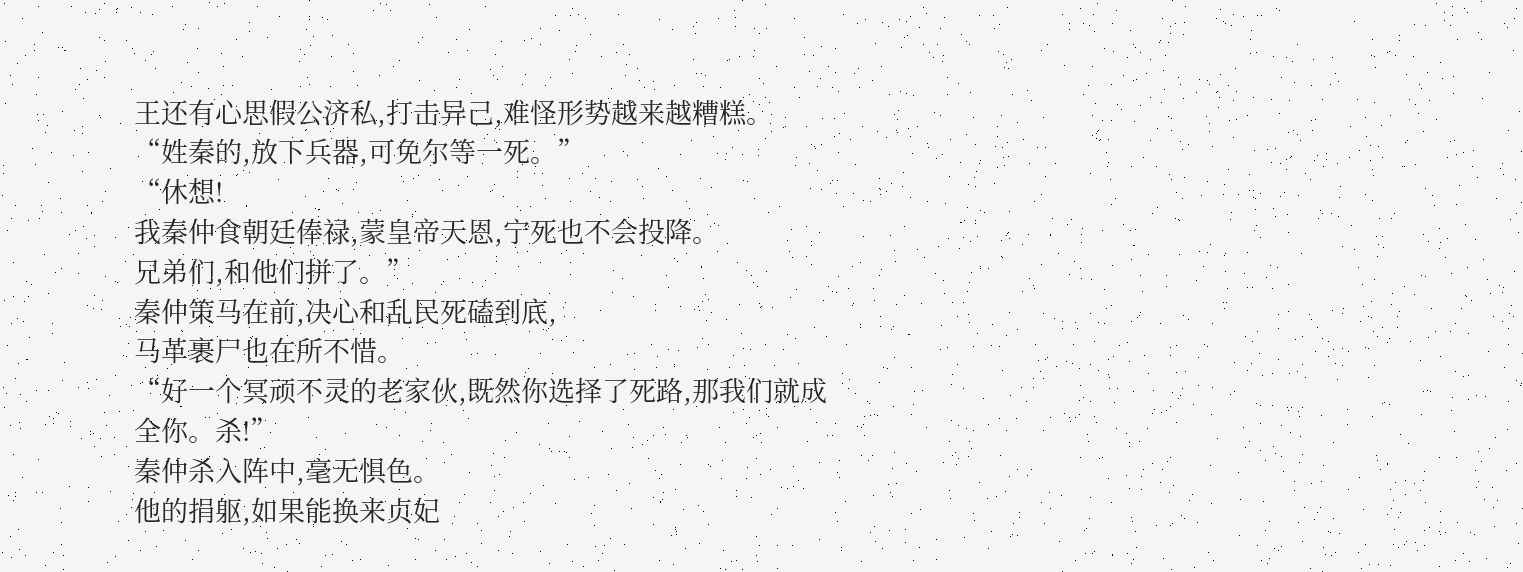王还有心思假公济私,打击异己,难怪形势越来越糟糕。
“姓秦的,放下兵器,可免尔等一死。”
“休想!
我秦仲食朝廷俸禄,蒙皇帝天恩,宁死也不会投降。
兄弟们,和他们拼了。”
秦仲策马在前,决心和乱民死磕到底,
马革裹尸也在所不惜。
“好一个冥顽不灵的老家伙,既然你选择了死路,那我们就成全你。杀!”
秦仲杀入阵中,毫无惧色。
他的捐躯,如果能换来贞妃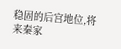稳固的后宫地位,将来秦家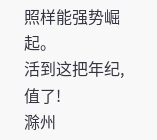照样能强势崛起。
活到这把年纪,
值了!
滁州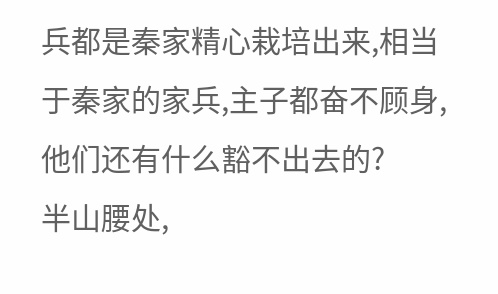兵都是秦家精心栽培出来,相当于秦家的家兵,主子都奋不顾身,他们还有什么豁不出去的?
半山腰处,